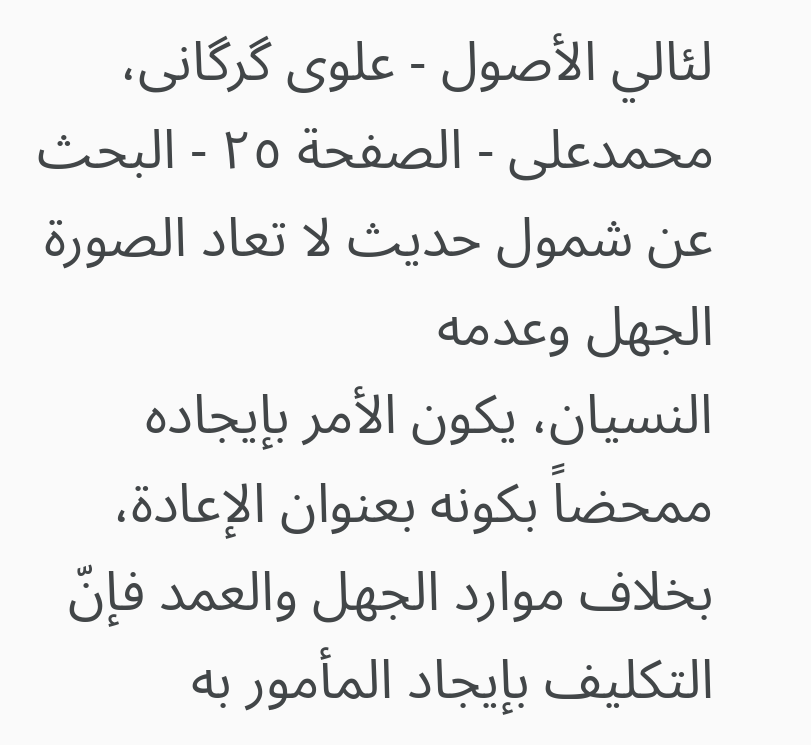لئالي الأصول - علوی گرگانی، محمدعلی - الصفحة ٢٥ - البحث عن شمول حديث لا تعاد الصورة الجهل وعدمه
النسيان، يكون الأمر بإيجاده ممحضاً بكونه بعنوان الإعادة، بخلاف موارد الجهل والعمد فإنّ التكليف بإيجاد المأمور به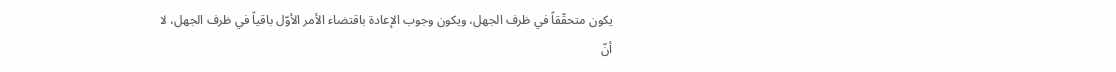يكون متحقّقاً في ظرف الجهل، ويكون وجوب الإعادة باقتضاء الأمر الأوّل باقياً في ظرف الجهل، لا أنّ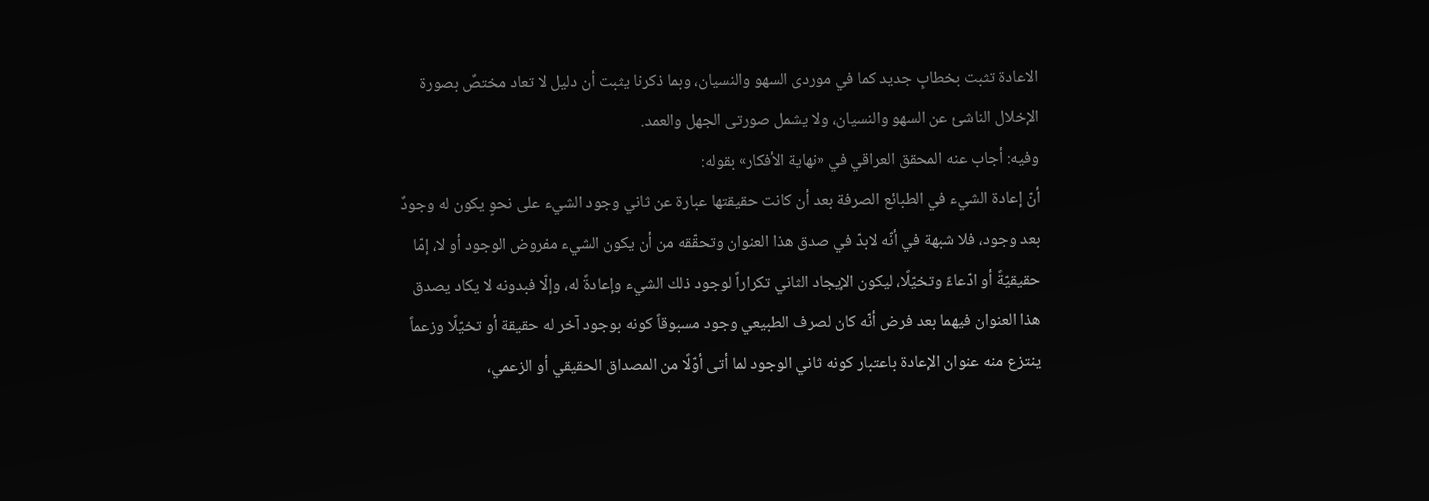الاعادة تثبت بخطابٍ جديد كما في موردى السهو والنسيان، وبما ذكرنا يثبت أن دليل لا تعاد مختصٌ بصورة الإخلال الناشئ عن السهو والنسيان، ولا يشمل صورتى الجهل والعمد.
وفيه: أجاب عنه المحقق العراقي في «نهاية الأفكار» بقوله:
أنّ إعادة الشيء في الطبائع الصرفة بعد أن كانت حقيقتها عبارة عن ثاني وجود الشيء على نحوٍ يكون له وجودٌ بعد وجود، فلا شبهة في أنّه لابدّ في صدق هذا العنوان وتحقّقه من أن يكون الشيء مفروض الوجود أو لا، إمّا حقيقيّةً أو ادّعاءً وتخيّلًا، ليكون الإيجاد الثاني تكراراً لوجود ذلك الشيء وإعادةً له، وإلّا فبدونه لا يكاد يصدق هذا العنوان فيهما بعد فرض أنّه كان لصرف الطبيعي وجود مسبوقاً كونه بوجود آخر له حقيقة أو تخيّلًا وزعماً ينتزع منه عنوان الإعادة باعتبار كونه ثاني الوجود لما أتى أوّلًا من المصداق الحقيقي أو الزعمي،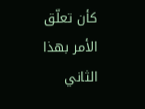كأن تعلّق الأمر بهذا الثاني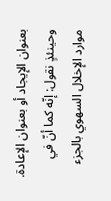بعنوان الإيجاد أو بعنوان الإعادة.
وحينئذٍ نقول: إنّه كما أنّ في موارد الإخلال السهوي بالجزء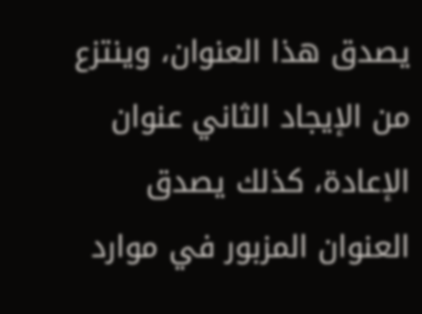يصدق هذا العنوان، وينتزع من الإيجاد الثاني عنوان الإعادة، كذلك يصدق العنوان المزبور في موارد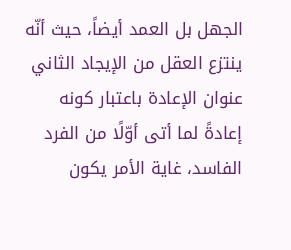الجهل بل العمد أيضاً، حيث أنّه ينتزع العقل من الإيجاد الثاني عنوان الإعادة باعتبار كونه إعادةً لما أتى أوّلًا من الفرد الفاسد، غاية الأمر يكون